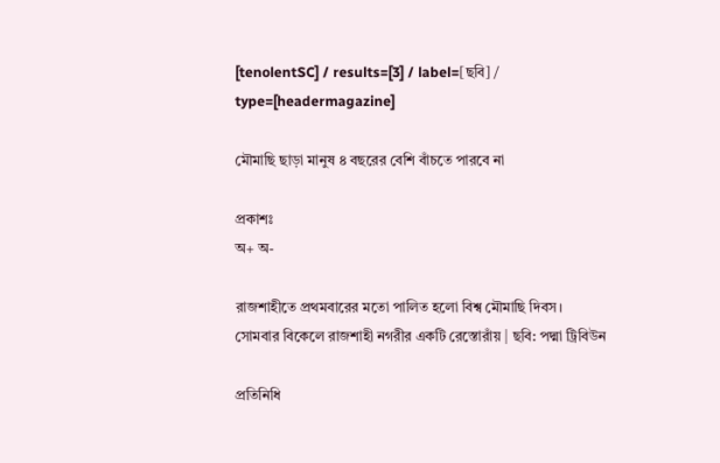[tenolentSC] / results=[3] / label=[ছবি] / type=[headermagazine]

মৌমাছি ছাড়া মানুষ ৪ বছরের বেশি বাঁচতে পারবে না

প্রকাশঃ
অ+ অ-

রাজশাহীতে প্রথমবারের মতো পালিত হলো বিশ্ব মৌমাছি দিবস। সোমবার বিকেলে রাজশাহী নগরীর একটি রেস্তোরাঁয় | ছবি: পদ্মা ট্রিবিউন

প্রতিনিধি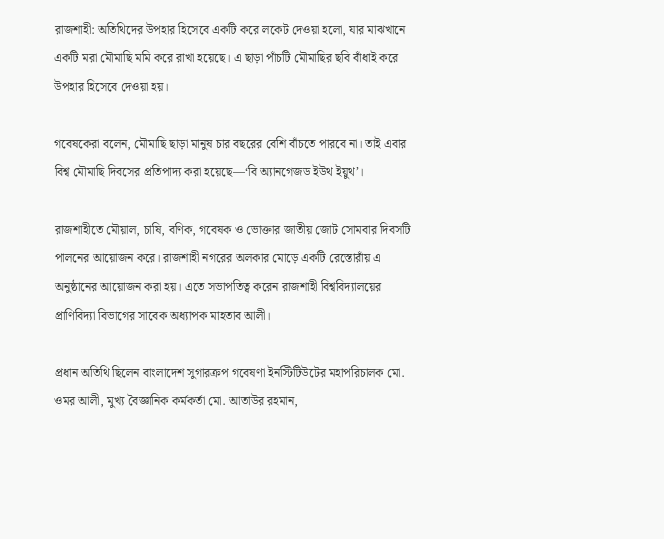রাজশাহী: অতিথিদের উপহার হিসেবে একটি করে লকেট দেওয়া হলো, যার মাঝখানে একটি মরা মৌমাছি মমি করে রাখা হয়েছে। এ ছাড়া পাঁচটি মৌমাছির ছবি বাঁধাই করে উপহার হিসেবে দেওয়া হয়।

গবেষকেরা বলেন, মৌমাছি ছাড়া মানুষ চার বছরের বেশি বাঁচতে পারবে না। তাই এবার বিশ্ব মৌমাছি দিবসের প্রতিপাদ্য করা হয়েছে—‘বি অ্যানগেজড ইউথ ইয়ুথ’।

রাজশাহীতে মৌয়াল, চাষি, বণিক, গবেষক ও ভোক্তার জাতীয় জোট সোমবার দিবসটি পালনের আয়োজন করে। রাজশাহী নগরের অলকার মোড়ে একটি রেস্তোরাঁয় এ অনুষ্ঠানের আয়োজন করা হয়। এতে সভাপতিত্ব করেন রাজশাহী বিশ্ববিদ্যালয়ের প্রাণিবিদ্যা বিভাগের সাবেক অধ্যাপক মাহতাব আলী।

প্রধান অতিথি ছিলেন বাংলাদেশ সুগারক্রপ গবেষণা ইনস্টিটিউটের মহাপরিচালক মো. ওমর আলী, মুখ্য বৈজ্ঞানিক কর্মকর্তা মো. আতাউর রহমান,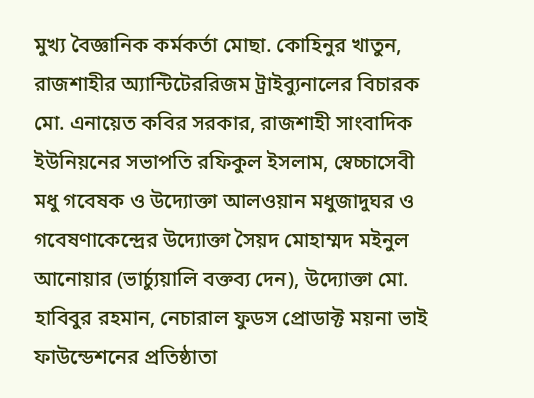মুখ্য বৈজ্ঞানিক কর্মকর্তা মোছা. কোহিনুর খাতুন, রাজশাহীর অ্যান্টিটেররিজম ট্রাইব্যুনালের বিচারক মো. এনায়েত কবির সরকার, রাজশাহী সাংবাদিক ইউনিয়নের সভাপতি রফিকুল ইসলাম, স্বেচ্চাসেবী মধু গবেষক ও উদ্যোক্তা আলওয়ান মধুজাদুঘর ও গবেষণাকেন্দ্রের উদ্যোক্তা সৈয়দ মোহাম্মদ মইনুল আনোয়ার (ভার্চ্যুয়ালি বক্তব্য দেন), উদ্যোক্তা মো. হাবিবুর রহমান, নেচারাল ফুডস প্রোডাক্ট ময়না ভাই ফাউন্ডেশনের প্রতিষ্ঠাতা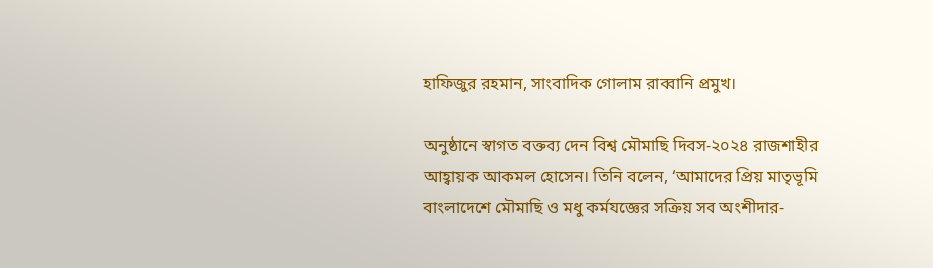হাফিজুর রহমান, সাংবাদিক গোলাম রাব্বানি প্রমুখ।

অনুষ্ঠানে স্বাগত বক্তব্য দেন বিশ্ব মৌমাছি দিবস-২০২৪ রাজশাহীর আহ্বায়ক আকমল হোসেন। তিনি বলেন, ‘আমাদের প্রিয় মাতৃভূমি বাংলাদেশে মৌমাছি ও মধু কর্মযজ্ঞের সক্রিয় সব অংশীদার-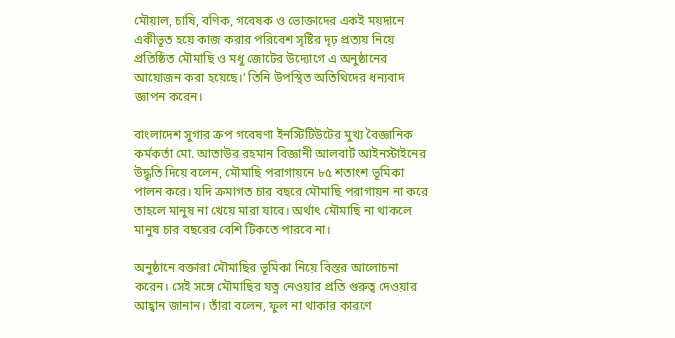মৌয়াল, চাষি, বণিক, গবেষক ও ভোক্তাদের একই ময়দানে একীভূত হয়ে কাজ করার পরিবেশ সৃষ্টির দৃঢ় প্রত্যয় নিয়ে প্রতিষ্ঠিত মৌমাছি ও মধু জোটের উদ্যোগে এ অনুষ্ঠানের আয়োজন করা হয়েছে।’ তিনি উপস্থিত অতিথিদের ধন্যবাদ জ্ঞাপন করেন।

বাংলাদেশ সুগার ক্রপ গবেষণা ইনস্টিটিউটের মুখ্য বৈজ্ঞানিক কর্মকর্তা মো. আতাউর রহমান বিজ্ঞানী আলবার্ট আইনস্টাইনের উদ্ধৃতি দিয়ে বলেন, মৌমাছি পরাগায়নে ৮৫ শতাংশ ভূমিকা পালন করে। যদি ক্রমাগত চার বছরে মৌমাছি পরাগায়ন না করে তাহলে মানুষ না খেয়ে মারা যাবে। অর্থাৎ মৌমাছি না থাকলে মানুষ চার বছরের বেশি টিকতে পারবে না।

অনুষ্ঠানে বক্তারা মৌমাছির ভূমিকা নিয়ে বিস্তর আলোচনা করেন। সেই সঙ্গে মৌমাছির যত্ন নেওয়ার প্রতি গুরুত্ব দেওয়ার আহ্বান জানান। তাঁরা বলেন, ফুল না থাকার কারণে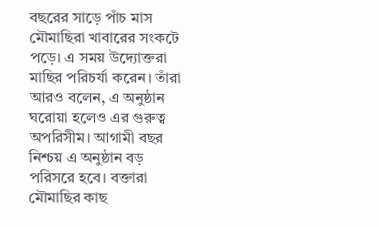বছরের সাড়ে পাঁচ মাস মৌমাছিরা খাবারের সংকটে পড়ে। এ সময় উদ্যোক্তরা মাছির পরিচর্যা করেন। তাঁরা আরও বলেন, এ অনুষ্ঠান ঘরোয়া হলেও এর গুরুত্ব অপরিসীম। আগামী বছর নিশ্চয় এ অনুষ্ঠান বড় পরিসরে হবে। বক্তারা মৌমাছির কাছ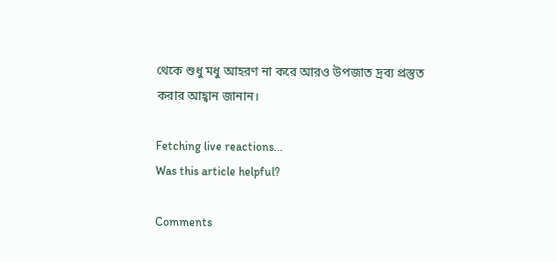থেকে শুধু মধু আহরণ না করে আরও উপজাত দ্রব্য প্রস্তুত করার আহ্বান জানান।

Fetching live reactions...
Was this article helpful?

Comments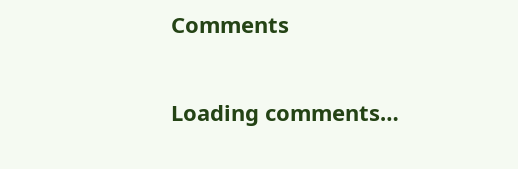Comments

Loading comments…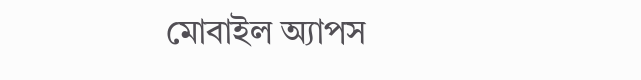মোবাইল অ্যাপস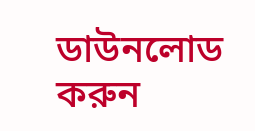ডাউনলোড করুন